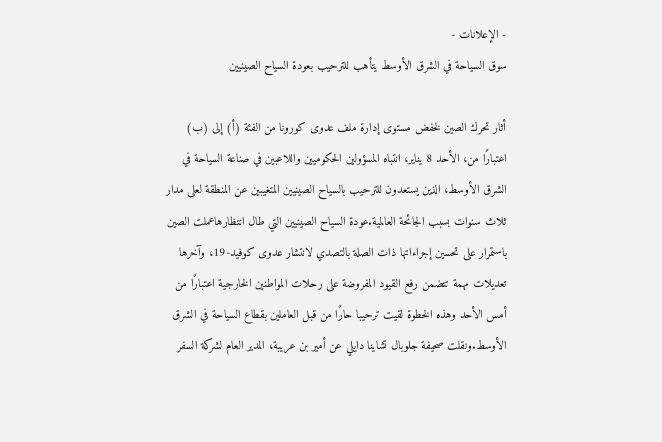- الإعلانات -
سوق السياحة في الشرق الأوسط يتأهب للترحيب بعودة السياح الصينيين

أثار تحرك الصين لخفض مستوى إدارة ملف عدوى كورونا من الفئة (أ) إلى (ب) اعتبارًا من، الأحد 8 يناير، انتباه المسؤولين الحكوميين واللاعبين في صناعة السياحة في الشرق الأوسط، الذين يستعدون للترحيب بالسياح الصينيين المتغيبين عن المنطقة لعلى مدار ثلاث سنوات بسبب الجائحة العالمية.عودة السياح الصينيين التي طال انتظارهاعملت الصين باستمرار على تحسين إجراءاتها ذات الصلة بالتصدي لانتشار عدوى كوفيد-19، وآخرها تعديلات مهمة تتضمن رفع القيود المفروضة على رحلات المواطنين الخارجية اعتبارًا من أمس الأحد وهذه الخطوة لقيت ترحيبا حارًا من قبل العاملين بقطاع السياحة في الشرق الأوسط.ونقلت صحيفة جلوبال تشاينا دايلي عن أمير بن عريبة، المدير العام لشركة السفر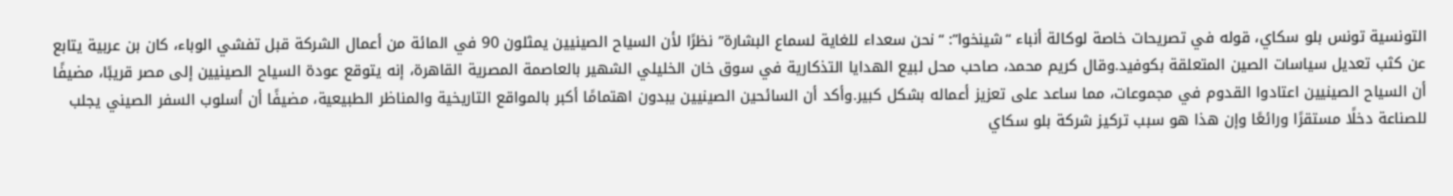التونسية تونس بلو سكاي، قوله في تصريحات خاصة لوكالة أنباء “شينخوا”: “نحن سعداء للغاية لسماع البشارة” نظرًا لأن السياح الصينيين يمثلون 90 في المائة من أعمال الشركة قبل تفشي الوباء، كان بن عربية يتابع عن كثب تعديل سياسات الصين المتعلقة بكوفيد.وقال كريم محمد، صاحب محل لبيع الهدايا التذكارية في سوق خان الخليلي الشهير بالعاصمة المصرية القاهرة، إنه يتوقع عودة السياح الصينيين إلى مصر قريبًا، مضيفًا أن السياح الصينيين اعتادوا القدوم في مجموعات، مما ساعد على تعزيز أعماله بشكل كبير.وأكد أن السائحين الصينيين يبدون اهتمامًا أكبر بالمواقع التاريخية والمناظر الطبيعية، مضيفًا أن أسلوب السفر الصيني يجلب للصناعة دخلًا مستقرًا ورائعًا وإن هذا هو سبب تركيز شركة بلو سكاي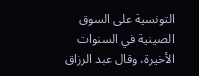التونسية على السوق الصينية في السنوات الأخيرة، وقال عبد الرزاق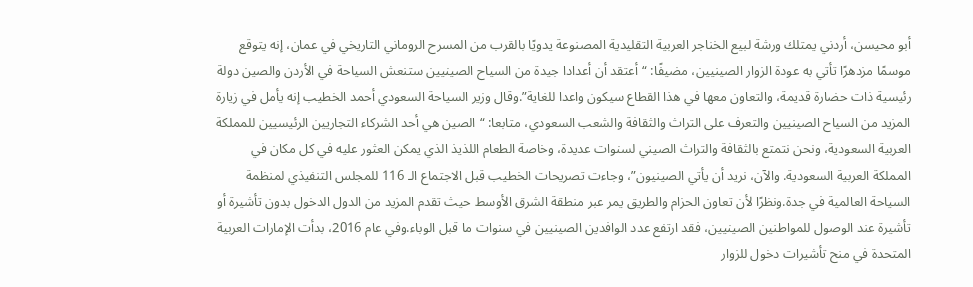أبو محيسن، أردني يمتلك ورشة لبيع الخناجر العربية التقليدية المصنوعة يدويًا بالقرب من المسرح الروماني التاريخي في عمان، إنه يتوقع موسمًا مزدهرًا تأتي به عودة الزوار الصينيين، مضيفًا: “أعتقد أن أعدادا جيدة من السياح الصينيين ستنعش السياحة في الأردن والصين دولة رئيسية ذات حضارة قديمة، والتعاون معها في هذا القطاع سيكون واعدا للغاية”.وقال وزير السياحة السعودي أحمد الخطيب إنه يأمل في زيارة المزيد من السياح الصينيين والتعرف على التراث والثقافة والشعب السعودي، متابعا: “الصين هي أحد الشركاء التجاريين الرئيسيين للمملكة العربية السعودية، ونحن نتمتع بالثقافة والتراث الصيني لسنوات عديدة، وخاصة الطعام اللذيذ الذي يمكن العثور عليه في كل مكان في المملكة العربية السعودية. والآن، نريد أن يأتي الصينيون”، وجاءت تصريحات الخطيب قبل الاجتماع الـ 116 للمجلس التنفيذي لمنظمة السياحة العالمية في جدة.ونظرًا لأن تعاون الحزام والطريق يمر عبر منطقة الشرق الأوسط حيث تقدم المزيد من الدول الدخول بدون تأشيرة أو تأشيرة عند الوصول للمواطنين الصينيين، فقد ارتفع عدد الوافدين الصينيين في سنوات ما قبل الوباء.وفي عام 2016، بدأت الإمارات العربية المتحدة في منح تأشيرات دخول للزوار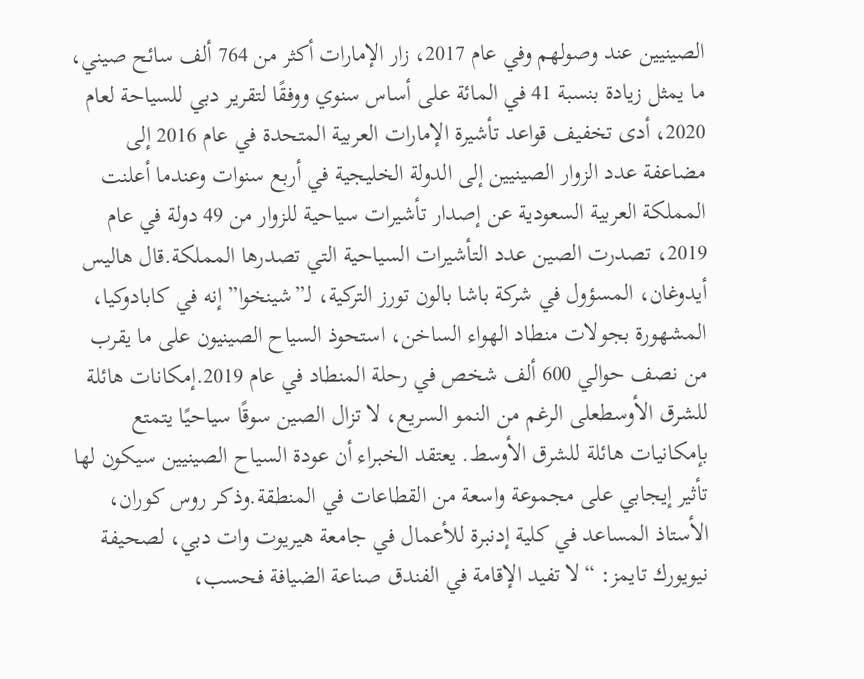الصينيين عند وصولهم وفي عام 2017، زار الإمارات أكثر من 764 ألف سائح صيني، ما يمثل زيادة بنسبة 41 في المائة على أساس سنوي ووفقًا لتقرير دبي للسياحة لعام 2020، أدى تخفيف قواعد تأشيرة الإمارات العربية المتحدة في عام 2016 إلى مضاعفة عدد الزوار الصينيين إلى الدولة الخليجية في أربع سنوات وعندما أعلنت المملكة العربية السعودية عن إصدار تأشيرات سياحية للزوار من 49 دولة في عام 2019، تصدرت الصين عدد التأشيرات السياحية التي تصدرها المملكة.قال هاليس أيدوغان، المسؤول في شركة باشا بالون تورز التركية، لـ”شينخوا” إنه في كابادوكيا، المشهورة بجولات منطاد الهواء الساخن، استحوذ السياح الصينيون على ما يقرب من نصف حوالي 600 ألف شخص في رحلة المنطاد في عام 2019.إمكانات هائلة للشرق الأوسطعلى الرغم من النمو السريع، لا تزال الصين سوقًا سياحيًا يتمتع بإمكانيات هائلة للشرق الأوسط. يعتقد الخبراء أن عودة السياح الصينيين سيكون لها تأثير إيجابي على مجموعة واسعة من القطاعات في المنطقة.وذكر روس كوران، الأستاذ المساعد في كلية إدنبرة للأعمال في جامعة هيريوت وات دبي، لصحيفة نيويورك تايمز: “لا تفيد الإقامة في الفندق صناعة الضيافة فحسب،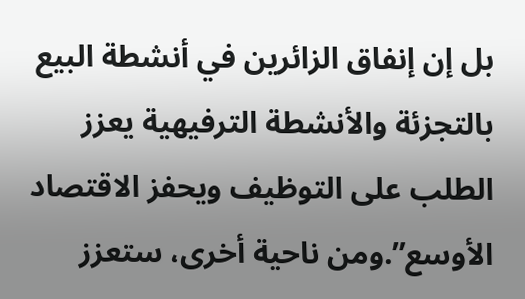بل إن إنفاق الزائرين في أنشطة البيع بالتجزئة والأنشطة الترفيهية يعزز الطلب على التوظيف ويحفز الاقتصاد الأوسع”.ومن ناحية أخرى، ستعزز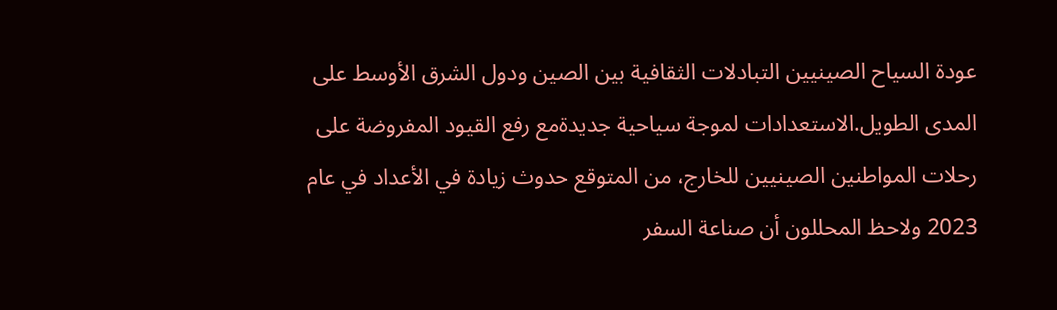عودة السياح الصينيين التبادلات الثقافية بين الصين ودول الشرق الأوسط على المدى الطويل.الاستعدادات لموجة سياحية جديدةمع رفع القيود المفروضة على رحلات المواطنين الصينيين للخارج، من المتوقع حدوث زيادة في الأعداد في عام 2023 ولاحظ المحللون أن صناعة السفر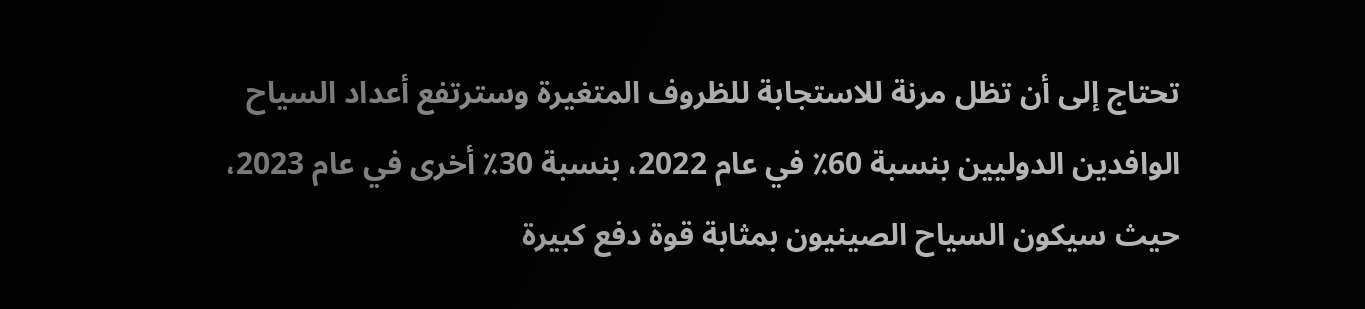تحتاج إلى أن تظل مرنة للاستجابة للظروف المتغيرة وسترتفع أعداد السياح الوافدين الدوليين بنسبة 60٪ في عام 2022، بنسبة 30٪ أخرى في عام 2023، حيث سيكون السياح الصينيون بمثابة قوة دفع كبيرة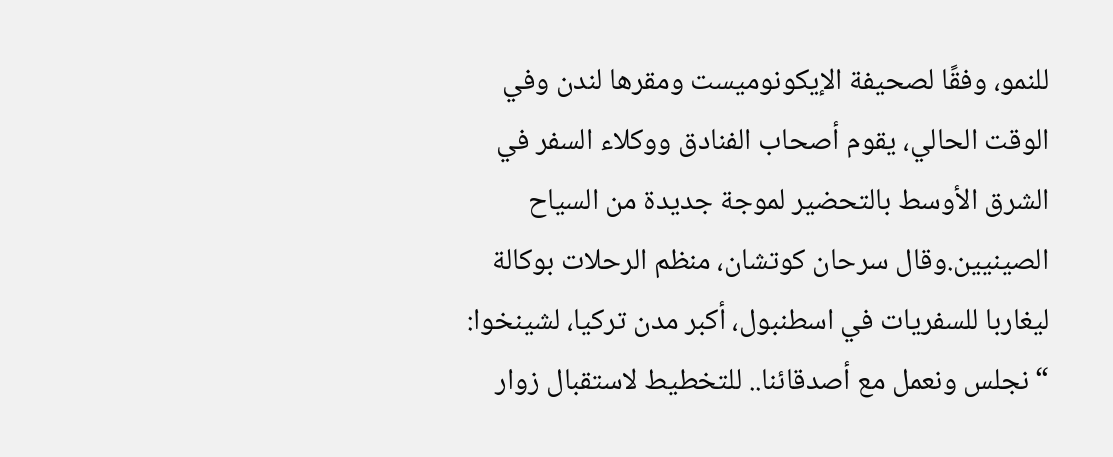للنمو، وفقًا لصحيفة الإيكونوميست ومقرها لندن وفي الوقت الحالي، يقوم أصحاب الفنادق ووكلاء السفر في الشرق الأوسط بالتحضير لموجة جديدة من السياح الصينيين.وقال سرحان كوتشان، منظم الرحلات بوكالة ليغاربا للسفريات في اسطنبول، أكبر مدن تركيا، لشينخوا: “نجلس ونعمل مع أصدقائنا.. للتخطيط لاستقبال زوار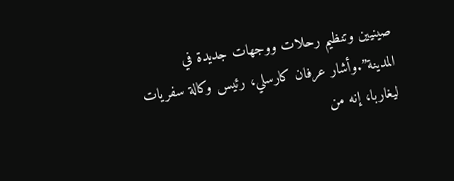صينيين وتنظيم رحلات ووجهات جديدة في المدينة”.وأشار عرفان كارسلي، رئيس وكالة سفريات ليغاربا، إنه من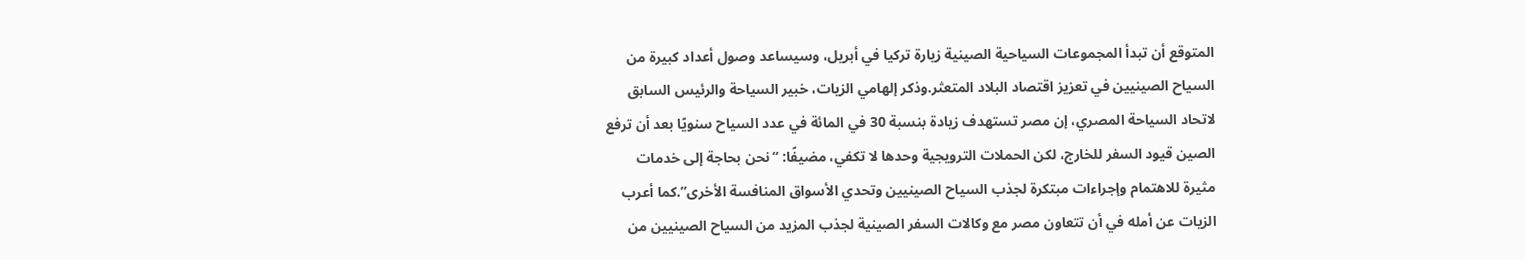المتوقع أن تبدأ المجموعات السياحية الصينية زيارة تركيا في أبريل، وسيساعد وصول أعداد كبيرة من السياح الصينيين في تعزيز اقتصاد البلاد المتعثر.وذكر إلهامي الزيات، خبير السياحة والرئيس السابق لاتحاد السياحة المصري، إن مصر تستهدف زيادة بنسبة 30 في المائة في عدد السياح سنويًا بعد أن ترفع الصين قيود السفر للخارج، لكن الحملات الترويجية وحدها لا تكفي، مضيفًا: “نحن بحاجة إلى خدمات مثيرة للاهتمام وإجراءات مبتكرة لجذب السياح الصينيين وتحدي الأسواق المنافسة الأخرى”.كما أعرب الزيات عن أمله في أن تتعاون مصر مع وكالات السفر الصينية لجذب المزيد من السياح الصينيين من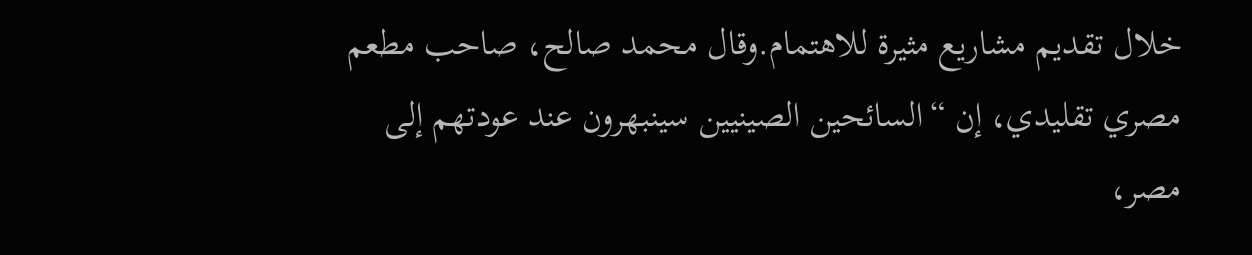خلال تقديم مشاريع مثيرة للاهتمام.وقال محمد صالح، صاحب مطعم مصري تقليدي، إن “السائحين الصينيين سينبهرون عند عودتهم إلى مصر،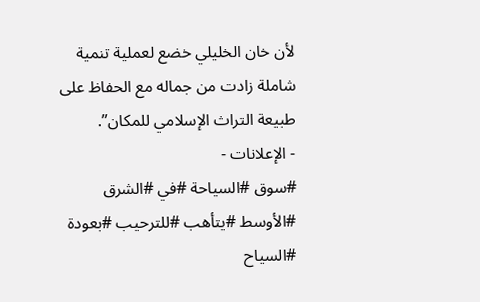لأن خان الخليلي خضع لعملية تنمية شاملة زادت من جماله مع الحفاظ على طبيعة التراث الإسلامي للمكان”.
- الإعلانات -
#سوق #السياحة #في #الشرق #الأوسط #يتأهب #للترحيب #بعودة #السياح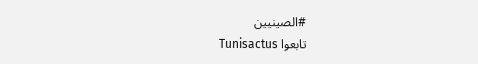#الصينيين
تابعوا Tunisactus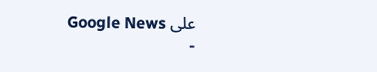على Google News
-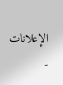الإعلانات -